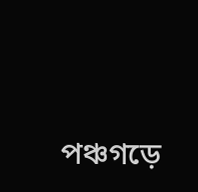পঞ্চগড়ে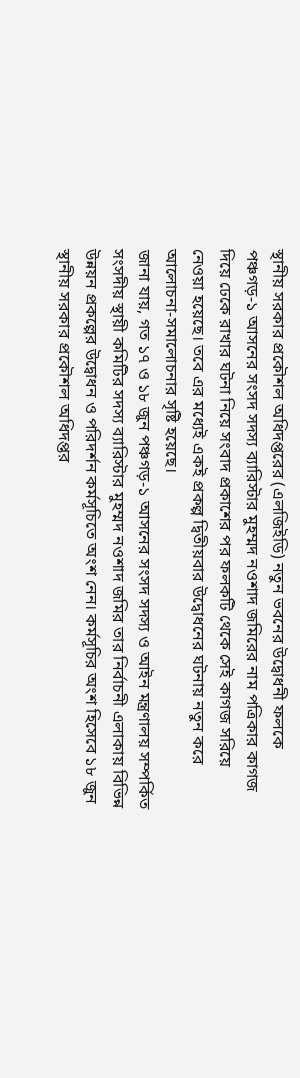স্থানীয় সরকার প্রকৌশল অধিদপ্তরের (এলজিইডি) নতুন ভবনের উদ্বোধনী ফলকে পঞ্চগড়-১ আসনের সংসদ সদস্য ব্যারিস্টার মুহম্মদ নওশাদ জমিরের নাম পত্রিকার কাগজ দিয়ে ঢেকে রাখার ঘটনা নিয়ে সংবাদ প্রকাশের পর ফলকটি থেকে সেই কাগজ সরিয়ে নেওয়া হয়েছে। তবে এর মধ্যেই একই প্রকল্প দ্বিতীয়বার উদ্বোধনের ঘটনায় নতুন করে আলোচনা-সমালোচনার সৃষ্টি হয়েছে।
জানা যায়, গত ১৭ ও ১৮ জুন পঞ্চগড়-১ আসনের সংসদ সদস্য ও আইন মন্ত্রণালয় সম্পর্কিত সংসদীয় স্থায়ী কমিটির সদস্য ব্যারিস্টার মুহম্মদ নওশাদ জমির তার নির্বাচনী এলাকায় বিভিন্ন উন্নয়ন প্রকল্পের উদ্বোধন ও পরিদর্শন কর্মসূচিতে অংশ নেন। কর্মসূচির অংশ হিসেবে ১৮ জুন স্থানীয় সরকার প্রকৌশল অধিদপ্তর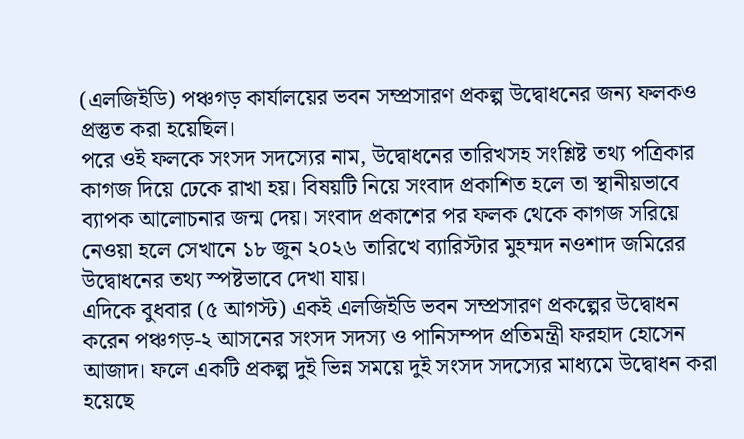(এলজিইডি) পঞ্চগড় কার্যালয়ের ভবন সম্প্রসারণ প্রকল্প উদ্বোধনের জন্য ফলকও প্রস্তুত করা হয়েছিল।
পরে ওই ফলকে সংসদ সদস্যের নাম, উদ্বোধনের তারিখসহ সংশ্লিষ্ট তথ্য পত্রিকার কাগজ দিয়ে ঢেকে রাখা হয়। বিষয়টি নিয়ে সংবাদ প্রকাশিত হলে তা স্থানীয়ভাবে ব্যাপক আলোচনার জন্ম দেয়। সংবাদ প্রকাশের পর ফলক থেকে কাগজ সরিয়ে নেওয়া হলে সেখানে ১৮ জুন ২০২৬ তারিখে ব্যারিস্টার মুহম্মদ নওশাদ জমিরের উদ্বোধনের তথ্য স্পষ্টভাবে দেখা যায়।
এদিকে বুধবার (৫ আগস্ট) একই এলজিইডি ভবন সম্প্রসারণ প্রকল্পের উদ্বোধন করেন পঞ্চগড়-২ আসনের সংসদ সদস্য ও পানিসম্পদ প্রতিমন্ত্রী ফরহাদ হোসেন আজাদ। ফলে একটি প্রকল্প দুই ভিন্ন সময়ে দুই সংসদ সদস্যের মাধ্যমে উদ্বোধন করা হয়েছে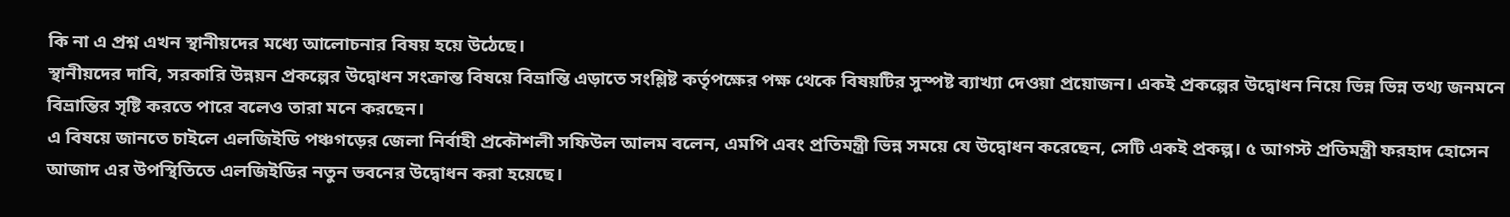কি না এ প্রশ্ন এখন স্থানীয়দের মধ্যে আলোচনার বিষয় হয়ে উঠেছে।
স্থানীয়দের দাবি, সরকারি উন্নয়ন প্রকল্পের উদ্বোধন সংক্রান্ত বিষয়ে বিভ্রান্তি এড়াতে সংশ্লিষ্ট কর্তৃপক্ষের পক্ষ থেকে বিষয়টির সুস্পষ্ট ব্যাখ্যা দেওয়া প্রয়োজন। একই প্রকল্পের উদ্বোধন নিয়ে ভিন্ন ভিন্ন তথ্য জনমনে বিভ্রান্তির সৃষ্টি করতে পারে বলেও তারা মনে করছেন।
এ বিষয়ে জানতে চাইলে এলজিইডি পঞ্চগড়ের জেলা নির্বাহী প্রকৌশলী সফিউল আলম বলেন, এমপি এবং প্রতিমন্ত্রী ভিন্ন সময়ে যে উদ্বোধন করেছেন, সেটি একই প্রকল্প। ৫ আগস্ট প্রতিমন্ত্রী ফরহাদ হোসেন আজাদ এর উপস্থিতিতে এলজিইডির নতুন ভবনের উদ্বোধন করা হয়েছে।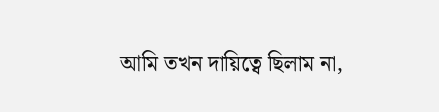আমি তখন দায়িত্বে ছিলাম না,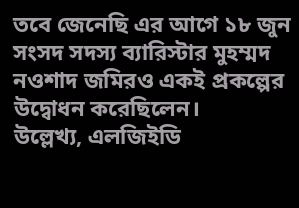তবে জেনেছি এর আগে ১৮ জুন সংসদ সদস্য ব্যারিস্টার মুহম্মদ নওশাদ জমিরও একই প্রকল্পের উদ্বোধন করেছিলেন।
উল্লেখ্য, এলজিইডি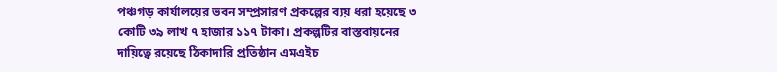পঞ্চগড় কার্যালয়ের ভবন সম্প্রসারণ প্রকল্পের ব্যয় ধরা হয়েছে ৩ কোটি ৩৯ লাখ ৭ হাজার ১১৭ টাকা। প্রকল্পটির বাস্তবায়নের দায়িত্বে রয়েছে ঠিকাদারি প্রতিষ্ঠান এমএইচ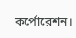কর্পোরেশন।